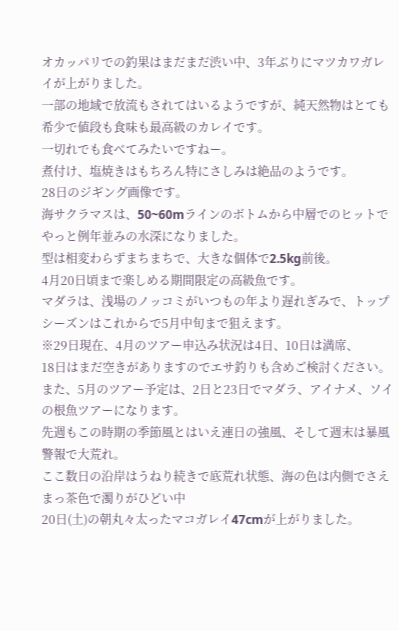オカッパリでの釣果はまだまだ渋い中、3年ぶりにマツカワガレイが上がりました。
一部の地域で放流もされてはいるようですが、純天然物はとても希少で値段も食味も最高級のカレイです。
一切れでも食べてみたいですねー。
煮付け、塩焼きはもちろん特にさしみは絶品のようです。
28日のジギング画像です。
海サクラマスは、50~60mラインのボトムから中層でのヒットでやっと例年並みの水深になりました。
型は相変わらずまちまちで、大きな個体で2.5kg前後。
4月20日頃まで楽しめる期間限定の高級魚です。
マダラは、浅場のノッコミがいつもの年より遅れぎみで、トップシーズンはこれからで5月中旬まで狙えます。
※29日現在、4月のツアー申込み状況は4日、10日は満席、
18日はまだ空きがありますのでエサ釣りも含めご検討ください。
また、5月のツアー予定は、2日と23日でマダラ、アイナメ、ソイの根魚ツアーになります。
先週もこの時期の季節風とはいえ連日の強風、そして週末は暴風警報で大荒れ。
ここ数日の沿岸はうねり続きで底荒れ状態、海の色は内側でさえまっ茶色で濁りがひどい中
20日(土)の朝丸々太ったマコガレイ47cmが上がりました。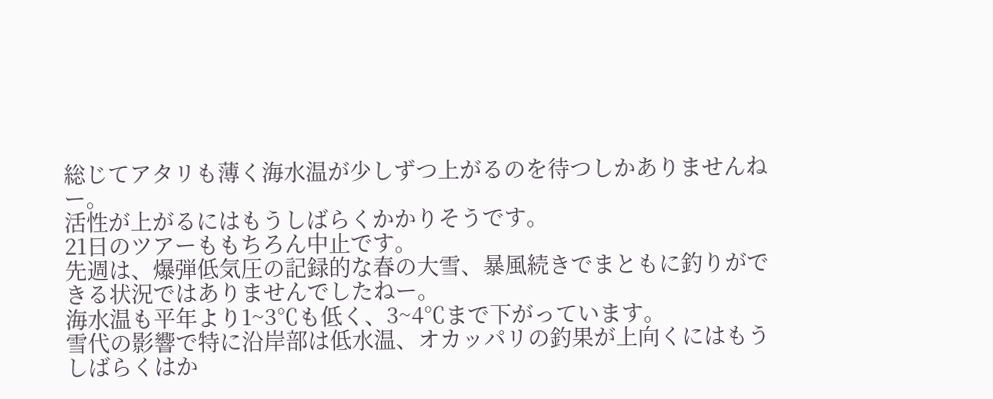総じてアタリも薄く海水温が少しずつ上がるのを待つしかありませんねー。
活性が上がるにはもうしばらくかかりそうです。
21日のツアーももちろん中止です。
先週は、爆弾低気圧の記録的な春の大雪、暴風続きでまともに釣りができる状況ではありませんでしたねー。
海水温も平年より1~3℃も低く、3~4℃まで下がっています。
雪代の影響で特に沿岸部は低水温、オカッパリの釣果が上向くにはもうしばらくはか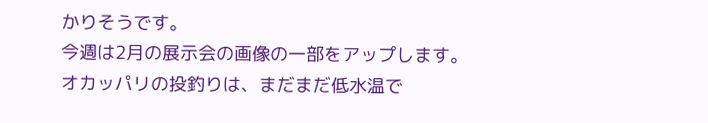かりそうです。
今週は2月の展示会の画像の一部をアップします。
オカッパリの投釣りは、まだまだ低水温で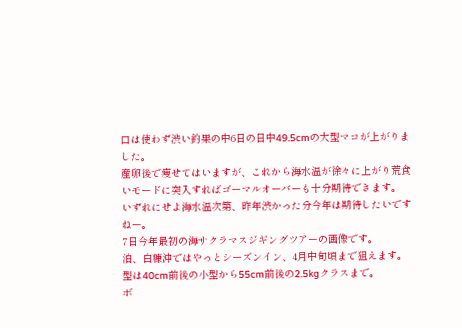口は使わず渋い釣果の中6日の日中49.5cmの大型マコが上がりました。
産卵後で痩せてはいますが、これから海水温が徐々に上がり荒食いモードに突入すればゴーマルオーバーも十分期待できます。
いずれにせよ海水温次第、昨年渋かった分今年は期待したいですねー。
7日今年最初の海サクラマスジギングツアーの画像です。
泊、白糠沖ではやっとシーズンイン、4月中旬頃まで狙えます。
型は40cm前後の小型から55cm前後の2.5kgクラスまで。
ボ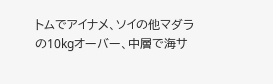トムでアイナメ、ソイの他マダラの10kgオーバー、中層で海サ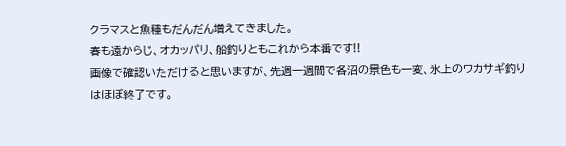クラマスと魚種もだんだん増えてきました。
春も遠からじ、オカッパリ、船釣りともこれから本番です!!
画像で確認いただけると思いますが、先週一週間で各沼の景色も一変、氷上のワカサギ釣りはほぼ終了です。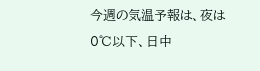今週の気温予報は、夜は0℃以下、日中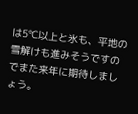は5℃以上と氷も、平地の雪解けも進みそうですのでまた来年に期待しましょう。